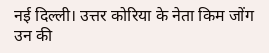नई दिल्ली। उत्तर कोरिया के नेता किम जोंग उन की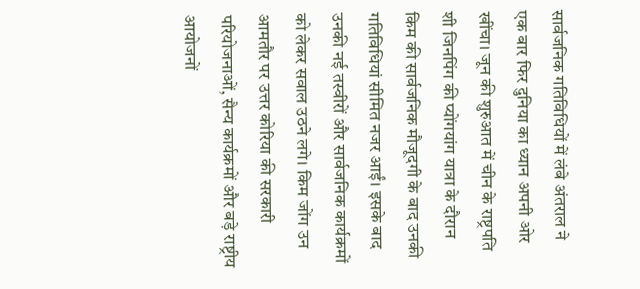सार्वजनिक गतिविधियों में लंबे अंतराल ने एक बार फिर दुनिया का ध्यान अपनी ओर खींचा। जून की शुरुआत में चीन के राष्ट्रपति शी जिनपिंग की प्योंगयांग यात्रा के दौरान किम की सार्वजनिक मौजूदगी के बाद उनकी गतिविधियां सीमित नजर आईं। इसके बाद उनकी नई तस्वीरों और सार्वजनिक कार्यक्रमों को लेकर सवाल उठने लगे। किम जोंग उन आमतौर पर उत्तर कोरिया की सरकारी परियोजनाओं, सैन्य कार्यक्रमों और बड़े राष्ट्रीय आयोजनों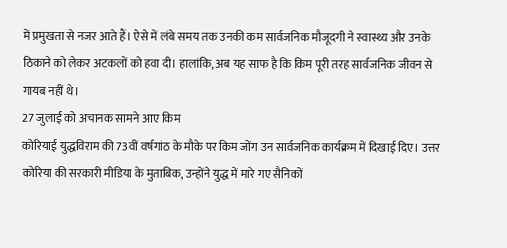में प्रमुखता से नजर आते हैं। ऐसे में लंबे समय तक उनकी कम सार्वजनिक मौजूदगी ने स्वास्थ्य और उनके ठिकाने को लेकर अटकलों को हवा दी। हालांकि, अब यह साफ है कि किम पूरी तरह सार्वजनिक जीवन से गायब नहीं थे।
27 जुलाई को अचानक सामने आए किम
कोरियाई युद्धविराम की 73वीं वर्षगांठ के मौके पर किम जोंग उन सार्वजनिक कार्यक्रम में दिखाई दिए। उत्तर कोरिया की सरकारी मीडिया के मुताबिक, उन्होंने युद्ध में मारे गए सैनिकों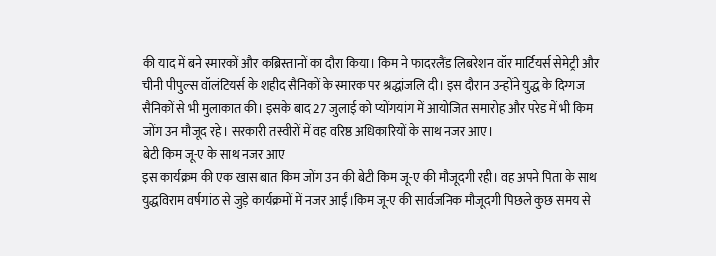की याद में बने स्मारकों और कब्रिस्तानों का दौरा किया। किम ने फादरलैंड लिबरेशन वॉर मार्टियर्स सेमेट्री और चीनी पीपुल्स वॉलंटियर्स के शहीद सैनिकों के स्मारक पर श्रद्धांजलि दी। इस दौरान उन्होंने युद्ध के दिग्गज सैनिकों से भी मुलाकात की। इसके बाद 27 जुलाई को प्योंगयांग में आयोजित समारोह और परेड में भी किम जोंग उन मौजूद रहे। सरकारी तस्वीरों में वह वरिष्ठ अधिकारियों के साथ नजर आए।
बेटी किम जू-ए के साथ नजर आए
इस कार्यक्रम की एक खास बात किम जोंग उन की बेटी किम जू-ए की मौजूदगी रही। वह अपने पिता के साथ युद्धविराम वर्षगांठ से जुड़े कार्यक्रमों में नजर आईं।किम जू-ए की सार्वजनिक मौजूदगी पिछले कुछ समय से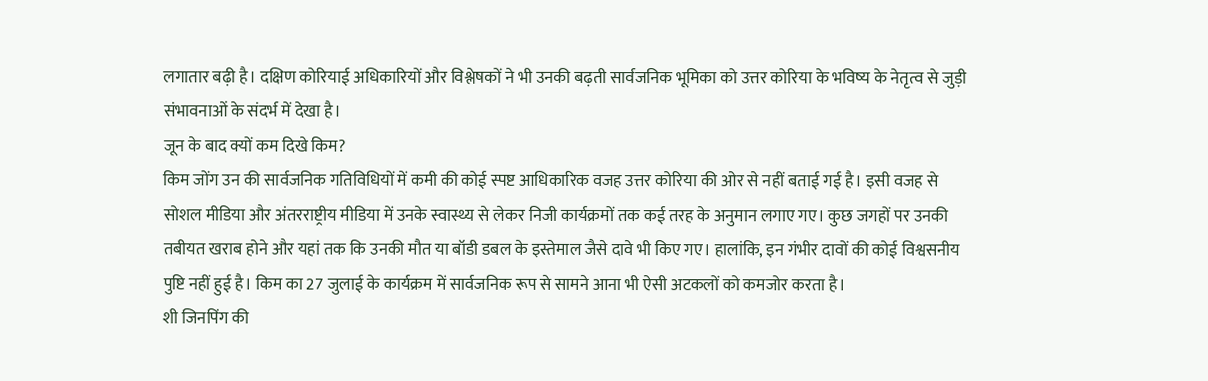लगातार बढ़ी है। दक्षिण कोरियाई अधिकारियों और विश्लेषकों ने भी उनकी बढ़ती सार्वजनिक भूमिका को उत्तर कोरिया के भविष्य के नेतृत्व से जुड़ी संभावनाओं के संदर्भ में देखा है।
जून के बाद क्यों कम दिखे किम?
किम जोंग उन की सार्वजनिक गतिविधियों में कमी की कोई स्पष्ट आधिकारिक वजह उत्तर कोरिया की ओर से नहीं बताई गई है। इसी वजह से सोशल मीडिया और अंतरराष्ट्रीय मीडिया में उनके स्वास्थ्य से लेकर निजी कार्यक्रमों तक कई तरह के अनुमान लगाए गए। कुछ जगहों पर उनकी तबीयत खराब होने और यहां तक कि उनकी मौत या बॉडी डबल के इस्तेमाल जैसे दावे भी किए गए। हालांकि, इन गंभीर दावों की कोई विश्वसनीय पुष्टि नहीं हुई है। किम का 27 जुलाई के कार्यक्रम में सार्वजनिक रूप से सामने आना भी ऐसी अटकलों को कमजोर करता है।
शी जिनपिंग की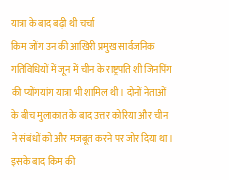यात्रा के बाद बढ़ी थी चर्चा
किम जोंग उन की आखिरी प्रमुख सार्वजनिक गतिविधियों में जून में चीन के राष्ट्रपति शी जिनपिंग की प्योंगयांग यात्रा भी शामिल थी। दोनों नेताओं के बीच मुलाकात के बाद उत्तर कोरिया और चीन ने संबंधों को और मजबूत करने पर जोर दिया था। इसके बाद किम की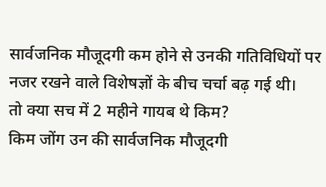सार्वजनिक मौजूदगी कम होने से उनकी गतिविधियों पर नजर रखने वाले विशेषज्ञों के बीच चर्चा बढ़ गई थी।
तो क्या सच में 2 महीने गायब थे किम?
किम जोंग उन की सार्वजनिक मौजूदगी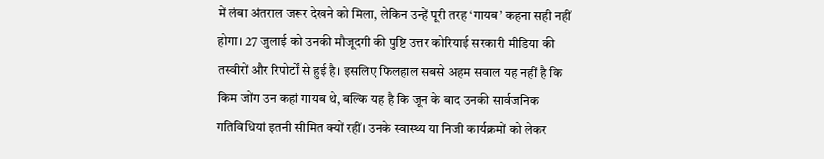में लंबा अंतराल जरूर देखने को मिला, लेकिन उन्हें पूरी तरह ‘गायब’ कहना सही नहीं होगा। 27 जुलाई को उनकी मौजूदगी की पुष्टि उत्तर कोरियाई सरकारी मीडिया की तस्वीरों और रिपोर्टों से हुई है। इसलिए फिलहाल सबसे अहम सवाल यह नहीं है कि किम जोंग उन कहां गायब थे, बल्कि यह है कि जून के बाद उनकी सार्वजनिक गतिविधियां इतनी सीमित क्यों रहीं। उनके स्वास्थ्य या निजी कार्यक्रमों को लेकर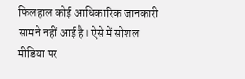फिलहाल कोई आधिकारिक जानकारी सामने नहीं आई है। ऐसे में सोशल मीडिया पर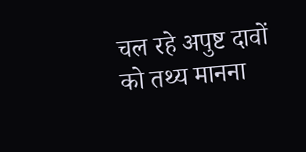चल रहे अपुष्ट दावों को तथ्य मानना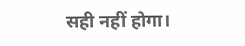सही नहीं होगा।